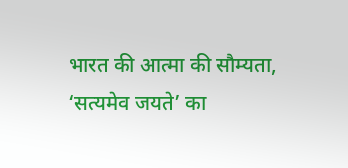भारत की आत्मा की सौम्यता, ‘सत्यमेव जयते’ का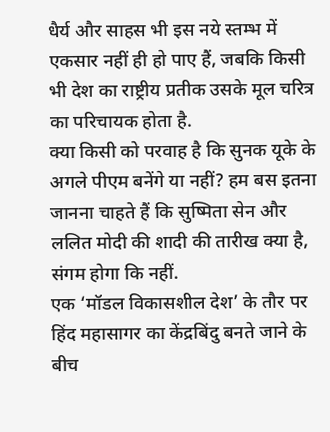धैर्य और साहस भी इस नये स्तम्भ में एकसार नहीं ही हो पाए हैं, जबकि किसी भी देश का राष्ट्रीय प्रतीक उसके मूल चरित्र का परिचायक होता है.
क्या किसी को परवाह है कि सुनक यूके के अगले पीएम बनेंगे या नहीं? हम बस इतना जानना चाहते हैं कि सुष्मिता सेन और ललित मोदी की शादी की तारीख क्या है, संगम होगा कि नहीं.
एक ‘मॉडल विकासशील देश’ के तौर पर हिंद महासागर का केंद्रबिंदु बनते जाने के बीच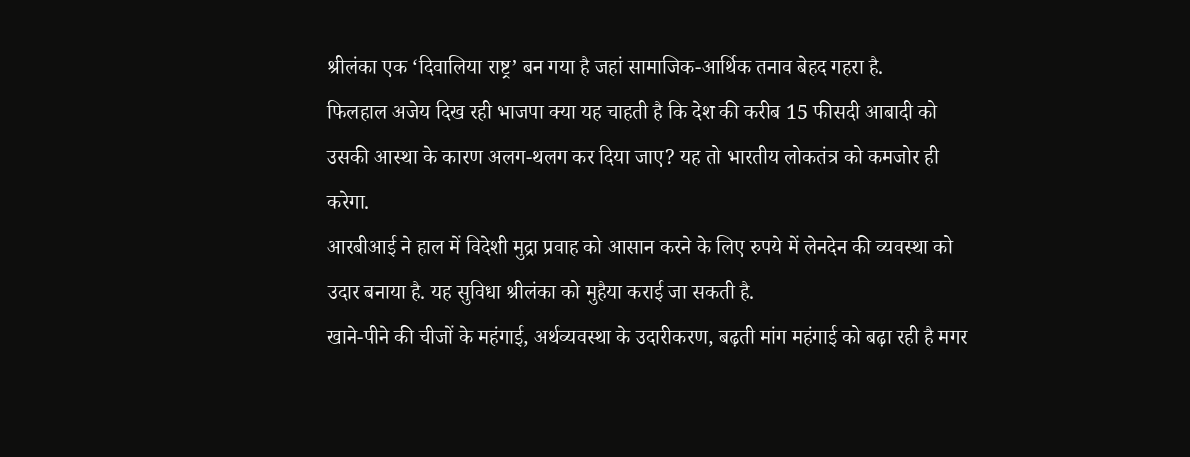श्रीलंका एक ‘दिवालिया राष्ट्र’ बन गया है जहां सामाजिक-आर्थिक तनाव बेहद गहरा है.
फिलहाल अजेय दिख रही भाजपा क्या यह चाहती है कि देश की करीब 15 फीसदी आबादी को उसकी आस्था के कारण अलग-थलग कर दिया जाए? यह तो भारतीय लोकतंत्र को कमजोर ही करेगा.
आरबीआई ने हाल में विदेशी मुद्रा प्रवाह को आसान करने के लिए रुपये में लेनदेन की व्यवस्था को उदार बनाया है. यह सुविधा श्रीलंका को मुहैया कराई जा सकती है.
खाने-पीने की चीजों के महंगाई, अर्थव्यवस्था के उदारीकरण, बढ़ती मांग महंगाई को बढ़ा रही है मगर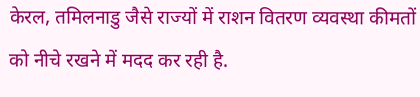केरल, तमिलनाडु जैसे राज्यों में राशन वितरण व्यवस्था कीमतों को नीचे रखने में मदद कर रही है.